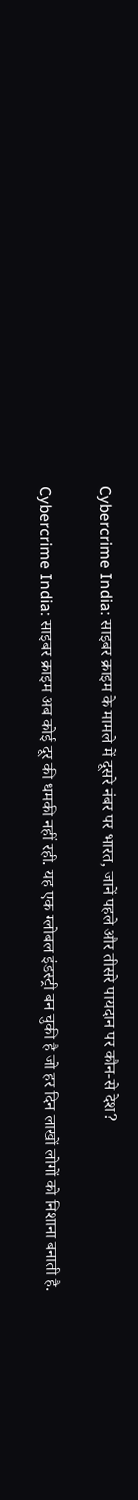Cybercrime India: साइबर क्राइम के मामले में दूसरे नंबर पर भारत, जानें पहले और तीसरे पायदान पर कौन-से देश?

Cybercrime India: साइबर क्राइम अब कोई दूर की धमकी नहीं रही. यह एक ग्लोबल इंडस्ट्री बन चुकी है जो हर दिन लाखों लोगों को निशाना बनाती है.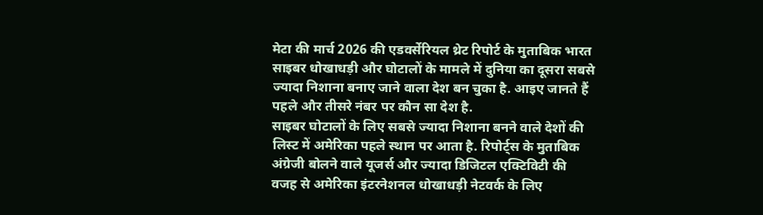मेटा की मार्च 2026 की एडवर्सेरियल थ्रेट रिपोर्ट के मुताबिक भारत साइबर धोखाधड़ी और घोटालों के मामले में दुनिया का दूसरा सबसे ज्यादा निशाना बनाए जाने वाला देश बन चुका है. आइए जानते हैं पहले और तीसरे नंबर पर कौन सा देश है.
साइबर घोटालों के लिए सबसे ज्यादा निशाना बनने वाले देशों की लिस्ट में अमेरिका पहले स्थान पर आता है. रिपोर्ट्स के मुताबिक अंग्रेजी बोलने वाले यूजर्स और ज्यादा डिजिटल एक्टिविटी की वजह से अमेरिका इंटरनेशनल धोखाधड़ी नेटवर्क के लिए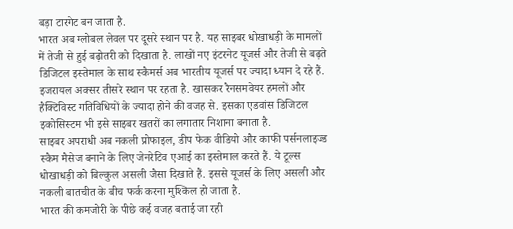बड़ा टारगेट बन जाता है.
भारत अब ग्लोबल लेवल पर दूसरे स्थान पर है. यह साइबर धोखाधड़ी के मामलों में तेजी से हुई बढ़ोतरी को दिखाता है. लाखों नए इंटरनेट यूजर्स और तेजी से बढ़ते डिजिटल इस्तेमाल के साथ स्कैमर्स अब भारतीय यूजर्स पर ज्यादा ध्यान दे रहे हैं.
इजरायल अक्सर तीसरे स्थान पर रहता है. खासकर रैनसमवेयर हमलों और हैक्टिविस्ट गतिविधियों के ज्यादा होने की वजह से. इसका एडवांस डिजिटल इकोसिस्टम भी इसे साइबर खतरों का लगातार निशाना बनाता है.
साइबर अपराधी अब नकली प्रोफाइल, डीप फेक वीडियो और काफी पर्सनलाइज्ड स्कैम मैसेज बनाने के लिए जेनरेटिव एआई का इस्तेमाल करते हैं. ये टूल्स धोखाधड़ी को बिल्कुल असली जैसा दिखाते हैं. इससे यूजर्स के लिए असली और नकली बातचीत के बीच फर्क करना मुश्किल हो जाता है.
भारत की कमजोरी के पीछे कई वजह बताई जा रही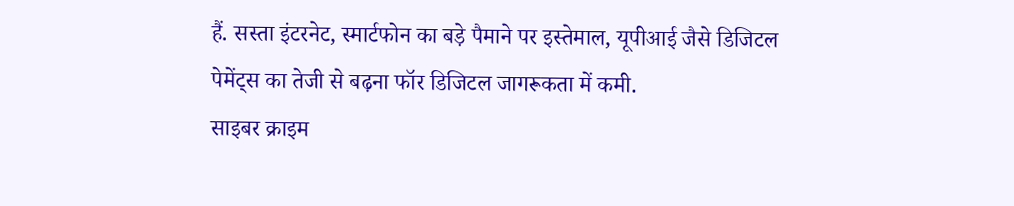हैं. सस्ता इंटरनेट, स्मार्टफोन का बड़े पैमाने पर इस्तेमाल, यूपीआई जैसे डिजिटल पेमेंट्स का तेजी से बढ़ना फॉर डिजिटल जागरूकता में कमी.
साइबर क्राइम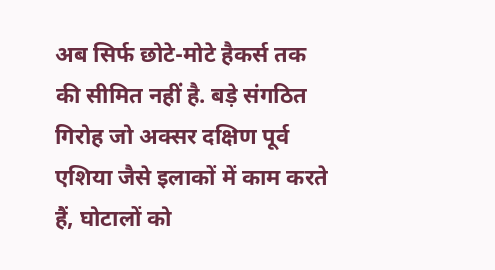अब सिर्फ छोटे-मोटे हैकर्स तक की सीमित नहीं है. बड़े संगठित गिरोह जो अक्सर दक्षिण पूर्व एशिया जैसे इलाकों में काम करते हैं, घोटालों को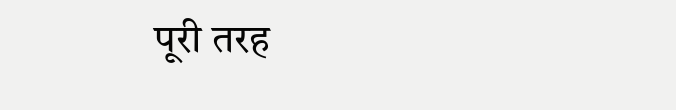पूरी तरह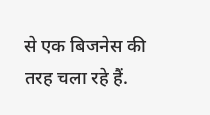से एक बिजनेस की तरह चला रहे हैं.